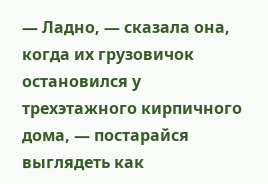— Ладно, — сказала она, когда их грузовичок остановился у трехэтажного кирпичного дома, — постарайся выглядеть как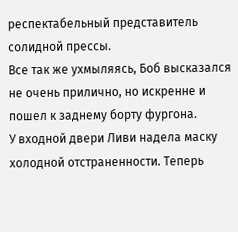респектабельный представитель солидной прессы.
Все так же ухмыляясь, Боб высказался не очень прилично, но искренне и пошел к заднему борту фургона.
У входной двери Ливи надела маску холодной отстраненности. Теперь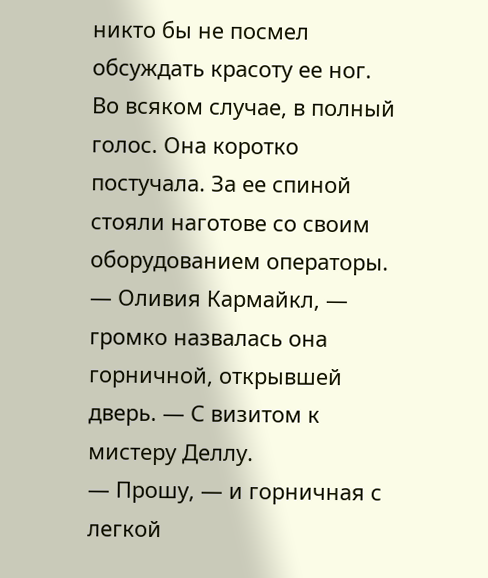никто бы не посмел обсуждать красоту ее ног. Во всяком случае, в полный голос. Она коротко постучала. За ее спиной стояли наготове со своим оборудованием операторы.
— Оливия Кармайкл, — громко назвалась она горничной, открывшей дверь. — С визитом к мистеру Деллу.
— Прошу, — и горничная с легкой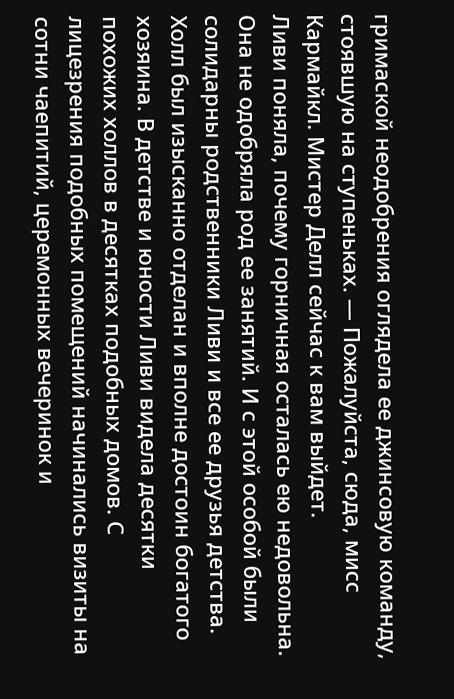гримаской неодобрения оглядела ее джинсовую команду, стоявшую на ступеньках. — Пожалуйста, сюда, мисс Кармайкл. Мистер Делл сейчас к вам выйдет.
Ливи поняла, почему горничная осталась ею недовольна. Она не одобряла род ее занятий. И с этой особой были солидарны родственники Ливи и все ее друзья детства.
Холл был изысканно отделан и вполне достоин богатого хозяина. В детстве и юности Ливи видела десятки похожих холлов в десятках подобных домов. С лицезрения подобных помещений начинались визиты на сотни чаепитий, церемонных вечеринок и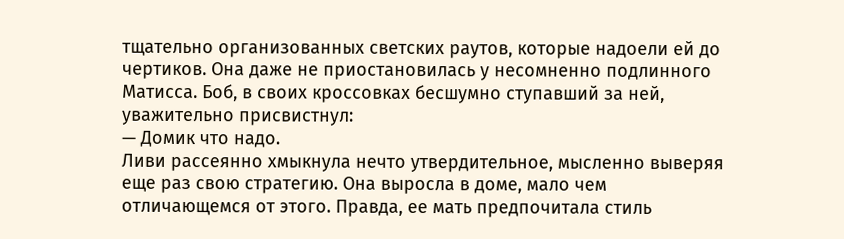тщательно организованных светских раутов, которые надоели ей до чертиков. Она даже не приостановилась у несомненно подлинного Матисса. Боб, в своих кроссовках бесшумно ступавший за ней, уважительно присвистнул:
— Домик что надо.
Ливи рассеянно хмыкнула нечто утвердительное, мысленно выверяя еще раз свою стратегию. Она выросла в доме, мало чем отличающемся от этого. Правда, ее мать предпочитала стиль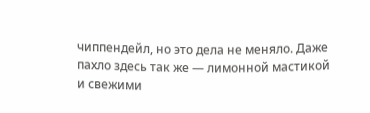чиппендейл, но это дела не меняло. Даже пахло здесь так же — лимонной мастикой и свежими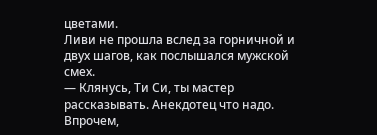цветами.
Ливи не прошла вслед за горничной и двух шагов, как послышался мужской смех.
— Клянусь, Ти Си, ты мастер рассказывать. Анекдотец что надо. Впрочем,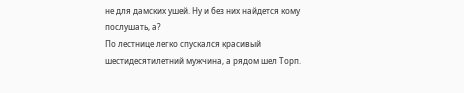не для дамских ушей. Ну и без них найдется кому послушать, а?
По лестнице легко спускался красивый шестидесятилетний мужчина, а рядом шел Торп.